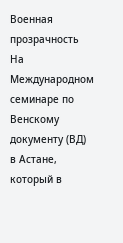Военная прозрачность
На Международном семинаре по Венскому документу (ВД) в Астане, который в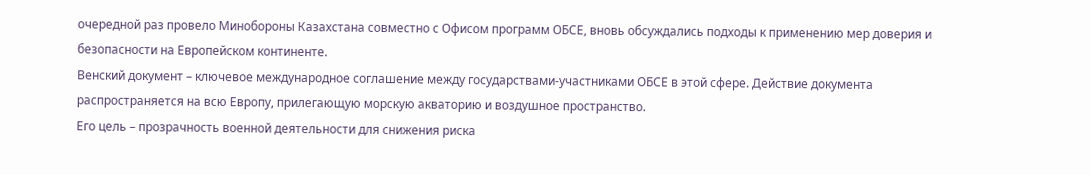очередной раз провело Минобороны Казахстана совместно с Офисом программ ОБСЕ, вновь обсуждались подходы к применению мер доверия и безопасности на Европейском континенте.
Венский документ – ключевое международное соглашение между государствами-участниками ОБСЕ в этой сфере. Действие документа распространяется на всю Европу, прилегающую морскую акваторию и воздушное пространство.
Его цель – прозрачность военной деятельности для снижения риска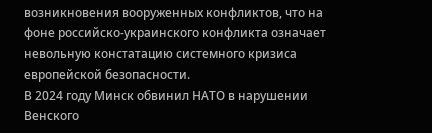возникновения вооруженных конфликтов, что на фоне российско-украинского конфликта означает невольную констатацию системного кризиса европейской безопасности.
В 2024 году Минск обвинил НАТО в нарушении Венского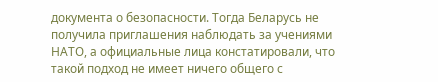документа о безопасности. Тогда Беларусь не получила приглашения наблюдать за учениями НАТО, а официальные лица констатировали, что такой подход не имеет ничего общего с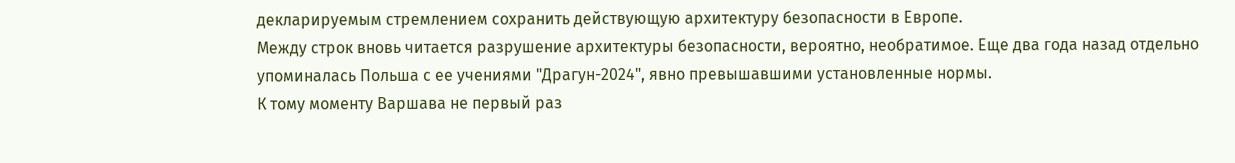декларируемым стремлением сохранить действующую архитектуру безопасности в Европе.
Между строк вновь читается разрушение архитектуры безопасности, вероятно, необратимое. Еще два года назад отдельно упоминалась Польша с ее учениями "Драгун-2024", явно превышавшими установленные нормы.
К тому моменту Варшава не первый раз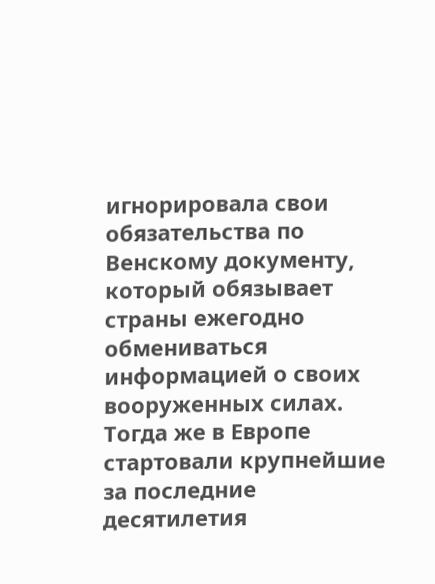игнорировала свои обязательства по Венскому документу, который обязывает страны ежегодно обмениваться информацией о своих вооруженных силах.
Тогда же в Европе стартовали крупнейшие за последние десятилетия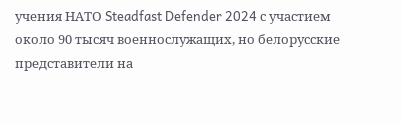учения НАТО Steadfast Defender 2024 с участием около 90 тысяч военнослужащих, но белорусские представители на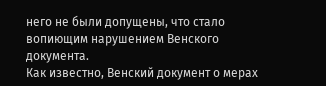него не были допущены, что стало вопиющим нарушением Венского документа.
Как известно, Венский документ о мерах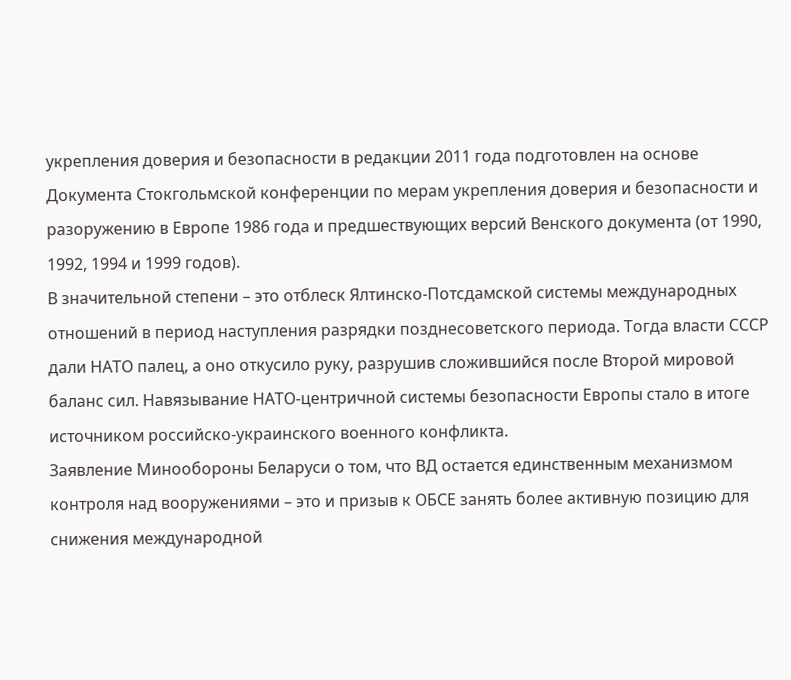укрепления доверия и безопасности в редакции 2011 года подготовлен на основе Документа Стокгольмской конференции по мерам укрепления доверия и безопасности и разоружению в Европе 1986 года и предшествующих версий Венского документа (от 1990, 1992, 1994 и 1999 годов).
В значительной степени – это отблеск Ялтинско-Потсдамской системы международных отношений в период наступления разрядки позднесоветского периода. Тогда власти СССР дали НАТО палец, а оно откусило руку, разрушив сложившийся после Второй мировой баланс сил. Навязывание НАТО-центричной системы безопасности Европы стало в итоге источником российско-украинского военного конфликта.
Заявление Минообороны Беларуси о том, что ВД остается единственным механизмом контроля над вооружениями – это и призыв к ОБСЕ занять более активную позицию для снижения международной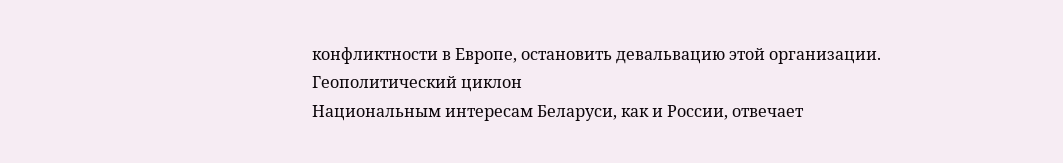конфликтности в Европе, остановить девальвацию этой организации.
Геополитический циклон
Национальным интересам Беларуси, как и России, отвечает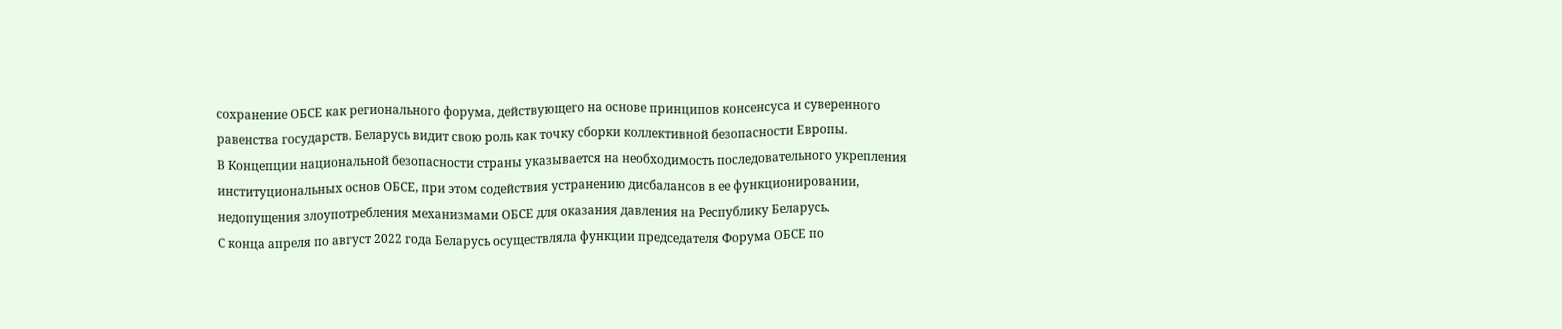сохранение ОБСЕ как регионального форума, действующего на основе принципов консенсуса и суверенного равенства государств. Беларусь видит свою роль как точку сборки коллективной безопасности Европы.
В Концепции национальной безопасности страны указывается на необходимость последовательного укрепления институциональных основ ОБСЕ, при этом содействия устранению дисбалансов в ее функционировании, недопущения злоупотребления механизмами ОБСЕ для оказания давления на Республику Беларусь.
С конца апреля по август 2022 года Беларусь осуществляла функции председателя Форума ОБСЕ по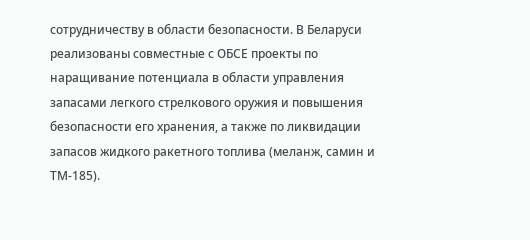сотрудничеству в области безопасности. В Беларуси реализованы совместные с ОБСЕ проекты по наращивание потенциала в области управления запасами легкого стрелкового оружия и повышения безопасности его хранения, а также по ликвидации запасов жидкого ракетного топлива (меланж, самин и ТМ-185).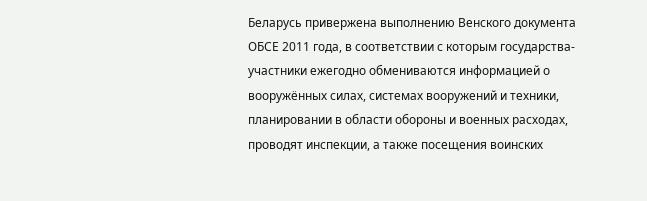Беларусь привержена выполнению Венского документа ОБСЕ 2011 года, в соответствии с которым государства-участники ежегодно обмениваются информацией о вооружённых силах, системах вооружений и техники, планировании в области обороны и военных расходах, проводят инспекции, а также посещения воинских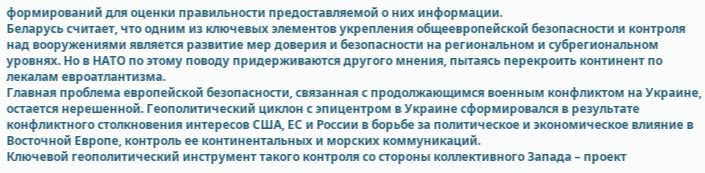формирований для оценки правильности предоставляемой о них информации.
Беларусь считает, что одним из ключевых элементов укрепления общеевропейской безопасности и контроля над вооружениями является развитие мер доверия и безопасности на региональном и субрегиональном уровнях. Но в НАТО по этому поводу придерживаются другого мнения, пытаясь перекроить континент по лекалам евроатлантизма.
Главная проблема европейской безопасности, связанная с продолжающимся военным конфликтом на Украине, остается нерешенной. Геополитический циклон с эпицентром в Украине сформировался в результате конфликтного столкновения интересов США, ЕС и России в борьбе за политическое и экономическое влияние в Восточной Европе, контроль ее континентальных и морских коммуникаций.
Ключевой геополитический инструмент такого контроля со стороны коллективного Запада – проект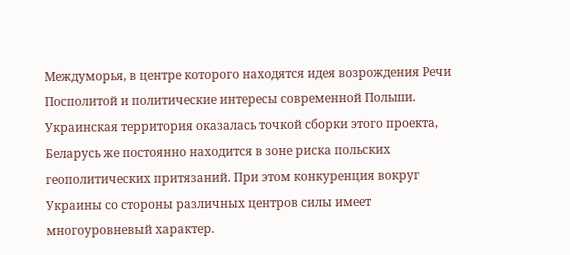Междуморья, в центре которого находятся идея возрождения Речи Посполитой и политические интересы современной Польши. Украинская территория оказалась точкой сборки этого проекта, Беларусь же постоянно находится в зоне риска польских геополитических притязаний. При этом конкуренция вокруг Украины со стороны различных центров силы имеет многоуровневый характер.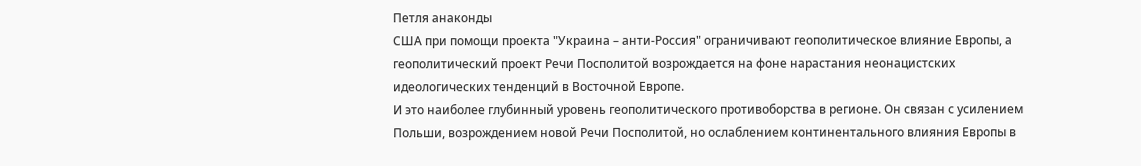Петля анаконды
США при помощи проекта "Украина – анти-Россия" ограничивают геополитическое влияние Европы, а геополитический проект Речи Посполитой возрождается на фоне нарастания неонацистских идеологических тенденций в Восточной Европе.
И это наиболее глубинный уровень геополитического противоборства в регионе. Он связан с усилением Польши, возрождением новой Речи Посполитой, но ослаблением континентального влияния Европы в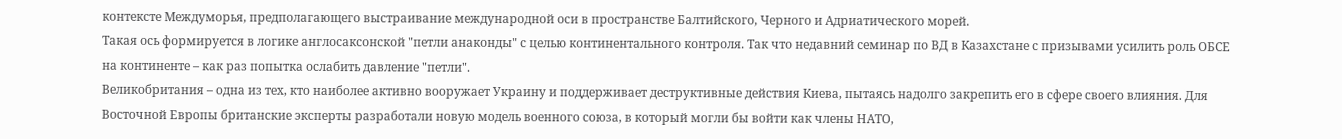контексте Междуморья, предполагающего выстраивание международной оси в пространстве Балтийского, Черного и Адриатического морей.
Такая ось формируется в логике англосаксонской "петли анаконды" с целью континентального контроля. Так что недавний семинар по ВД в Казахстане с призывами усилить роль ОБСЕ на континенте – как раз попытка ослабить давление "петли".
Великобритания – одна из тех, кто наиболее активно вооружает Украину и поддерживает деструктивные действия Киева, пытаясь надолго закрепить его в сфере своего влияния. Для Восточной Европы британские эксперты разработали новую модель военного союза, в который могли бы войти как члены НАТО,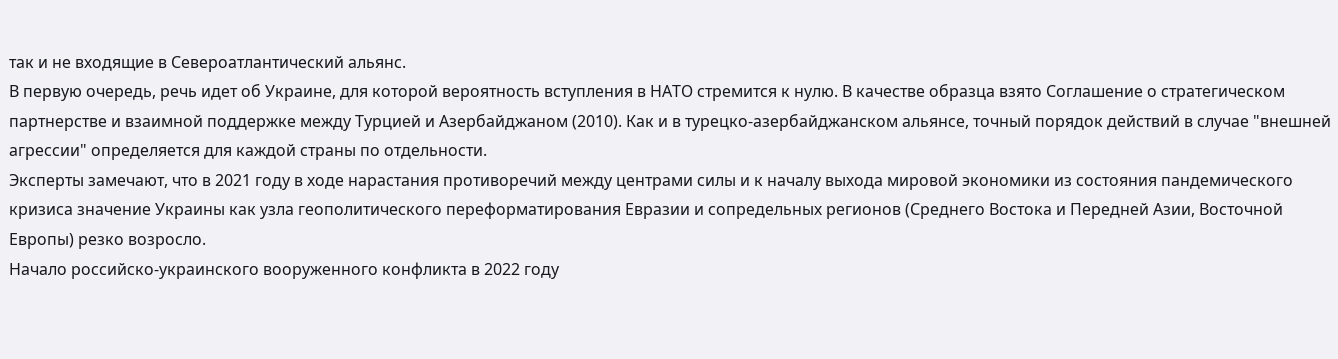так и не входящие в Североатлантический альянс.
В первую очередь, речь идет об Украине, для которой вероятность вступления в НАТО стремится к нулю. В качестве образца взято Соглашение о стратегическом партнерстве и взаимной поддержке между Турцией и Азербайджаном (2010). Как и в турецко-азербайджанском альянсе, точный порядок действий в случае "внешней агрессии" определяется для каждой страны по отдельности.
Эксперты замечают, что в 2021 году в ходе нарастания противоречий между центрами силы и к началу выхода мировой экономики из состояния пандемического кризиса значение Украины как узла геополитического переформатирования Евразии и сопредельных регионов (Среднего Востока и Передней Азии, Восточной Европы) резко возросло.
Начало российско-украинского вооруженного конфликта в 2022 году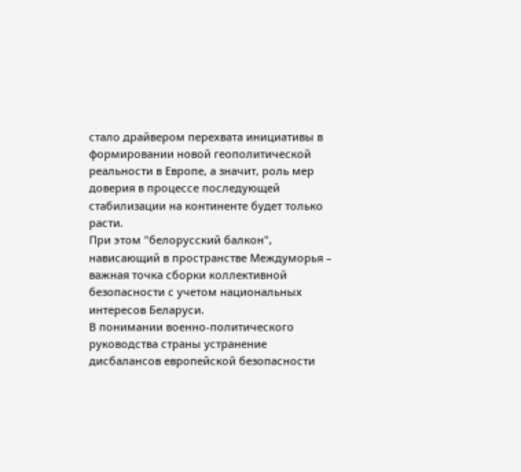стало драйвером перехвата инициативы в формировании новой геополитической реальности в Европе, а значит, роль мер доверия в процессе последующей стабилизации на континенте будет только расти.
При этом "белорусский балкон", нависающий в пространстве Междуморья – важная точка сборки коллективной безопасности с учетом национальных интересов Беларуси.
В понимании военно-политического руководства страны устранение дисбалансов европейской безопасности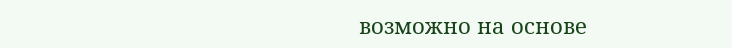возможно на основе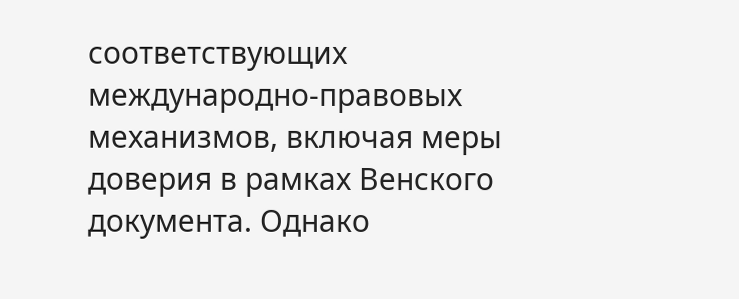соответствующих международно-правовых механизмов, включая меры доверия в рамках Венского документа. Однако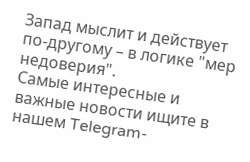Запад мыслит и действует по-другому – в логике "мер недоверия".
Самые интересные и важные новости ищите в нашем Telegram-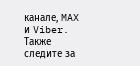канале, MAX и Viber. Также следите за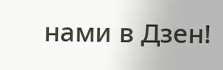нами в Дзен!